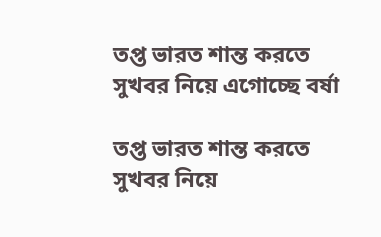তপ্ত ভারত শান্ত করতে সুখবর নিয়ে এগোচ্ছে বর্ষা

তপ্ত ভারত শান্ত করতে সুখবর নিয়ে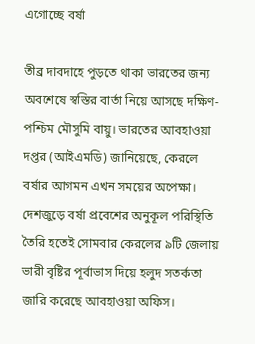এগোচ্ছে বর্ষা

তীব্র দাবদাহে পুড়তে থাকা ভারতের জন্য অবশেষে স্বস্তির বার্তা নিয়ে আসছে দক্ষিণ-পশ্চিম মৌসুমি বায়ু। ভারতের আবহাওয়া দপ্তর (আইএমডি) জানিয়েছে, কেরলে বর্ষার আগমন এখন সময়ের অপেক্ষা। দেশজুড়ে বর্ষা প্রবেশের অনুকূল পরিস্থিতি তৈরি হতেই সোমবার কেরলের ৯টি জেলায় ভারী বৃষ্টির পূর্বাভাস দিয়ে হলুদ সতর্কতা জারি করেছে আবহাওয়া অফিস।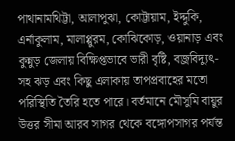পাথানামথিট্টা, আলাপুঝা, কোট্টায়াম, ইদ্দুকি, এর্নাকুলাম, মালাপ্পুরম, কোঝিকোড়, ওয়ানাড় এবং কুন্নুড় জেলায় বিক্ষিপ্তভাবে ভারী বৃষ্টি, বজ্রবিদ্যুৎ-সহ ঝড় এবং কিছু এলাকায় তাপপ্রবাহের মতো পরিস্থিতি তৈরি হতে পারে। বর্তমানে মৌসুমি বায়ুর উত্তর সীমা আরব সাগর থেকে বঙ্গোপসাগর পর্যন্ত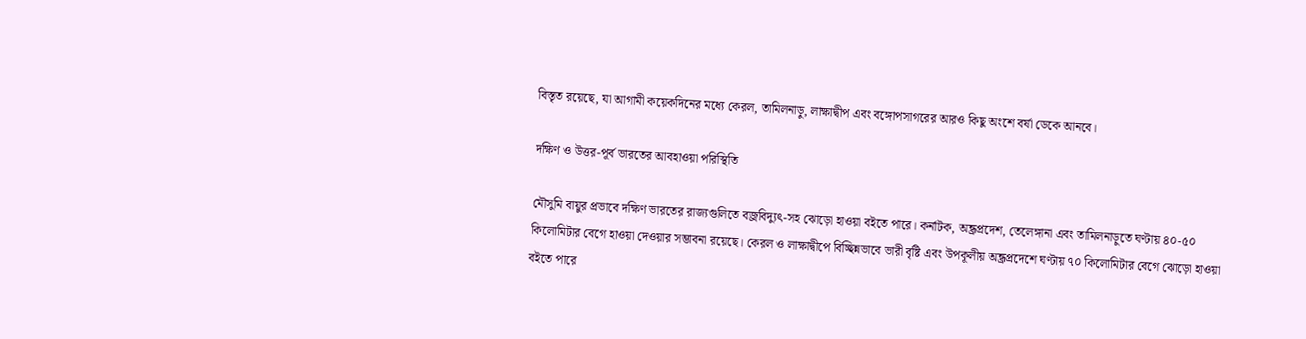বিস্তৃত রয়েছে, যা আগামী কয়েকদিনের মধ্যে কেরল, তামিলনাড়ু, লাক্ষাদ্বীপ এবং বঙ্গোপসাগরের আরও কিছু অংশে বর্ষা ডেকে আনবে।

দক্ষিণ ও উত্তর-পূর্ব ভারতের আবহাওয়া পরিস্থিতি

মৌসুমি বায়ুর প্রভাবে দক্ষিণ ভারতের রাজ্যগুলিতে বজ্রবিদ্যুৎ-সহ ঝোড়ো হাওয়া বইতে পারে। কর্নাটক, অন্ধ্রপ্রদেশ, তেলেঙ্গানা এবং তামিলনাড়ুতে ঘণ্টায় ৪০-৫০ কিলোমিটার বেগে হাওয়া দেওয়ার সম্ভাবনা রয়েছে। কেরল ও লাক্ষাদ্বীপে বিচ্ছিন্নভাবে ভারী বৃষ্টি এবং উপকূলীয় অন্ধ্রপ্রদেশে ঘণ্টায় ৭০ কিলোমিটার বেগে ঝোড়ো হাওয়া বইতে পারে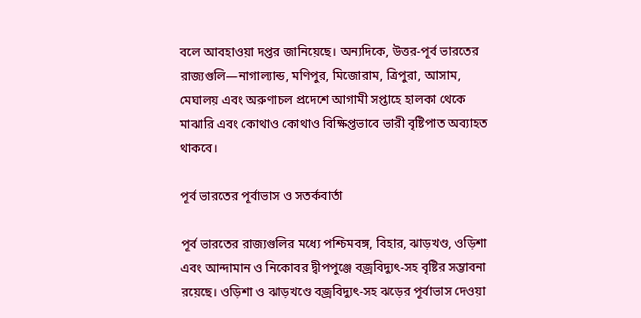বলে আবহাওয়া দপ্তর জানিয়েছে। অন্যদিকে, উত্তর-পূর্ব ভারতের রাজ্যগুলি—নাগাল্যান্ড, মণিপুর, মিজোরাম, ত্রিপুরা, আসাম, মেঘালয় এবং অরুণাচল প্রদেশে আগামী সপ্তাহে হালকা থেকে মাঝারি এবং কোথাও কোথাও বিক্ষিপ্তভাবে ভারী বৃষ্টিপাত অব্যাহত থাকবে।

পূর্ব ভারতের পূর্বাভাস ও সতর্কবার্তা

পূর্ব ভারতের রাজ্যগুলির মধ্যে পশ্চিমবঙ্গ, বিহার, ঝাড়খণ্ড, ওড়িশা এবং আন্দামান ও নিকোবর দ্বীপপুঞ্জে বজ্রবিদ্যুৎ-সহ বৃষ্টির সম্ভাবনা রয়েছে। ওড়িশা ও ঝাড়খণ্ডে বজ্রবিদ্যুৎ-সহ ঝড়ের পূর্বাভাস দেওয়া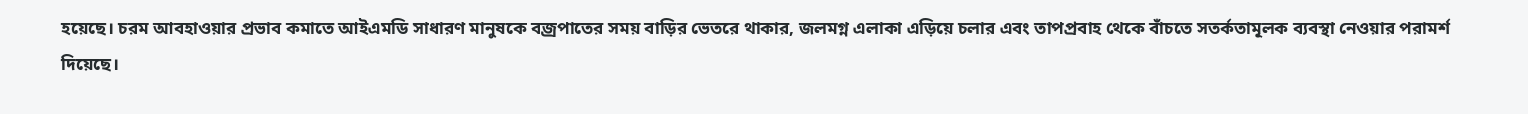হয়েছে। চরম আবহাওয়ার প্রভাব কমাতে আইএমডি সাধারণ মানুষকে বজ্রপাতের সময় বাড়ির ভেতরে থাকার, জলমগ্ন এলাকা এড়িয়ে চলার এবং তাপপ্রবাহ থেকে বাঁচতে সতর্কতামূলক ব্যবস্থা নেওয়ার পরামর্শ দিয়েছে।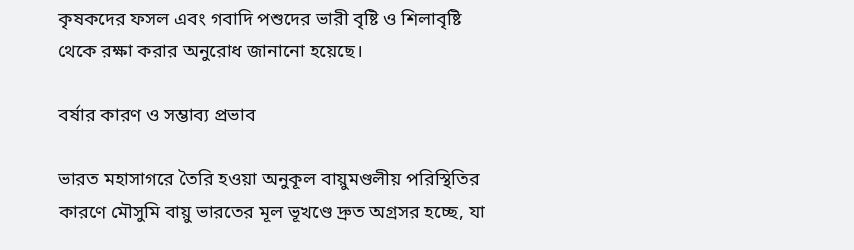কৃষকদের ফসল এবং গবাদি পশুদের ভারী বৃষ্টি ও শিলাবৃষ্টি থেকে রক্ষা করার অনুরোধ জানানো হয়েছে।

বর্ষার কারণ ও সম্ভাব্য প্রভাব

ভারত মহাসাগরে তৈরি হওয়া অনুকূল বায়ুমণ্ডলীয় পরিস্থিতির কারণে মৌসুমি বায়ু ভারতের মূল ভূখণ্ডে দ্রুত অগ্রসর হচ্ছে, যা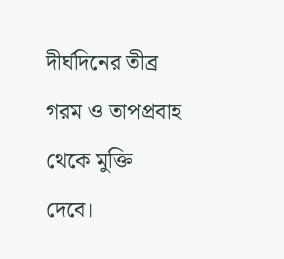দীর্ঘদিনের তীব্র গরম ও তাপপ্রবাহ থেকে মুক্তি দেবে।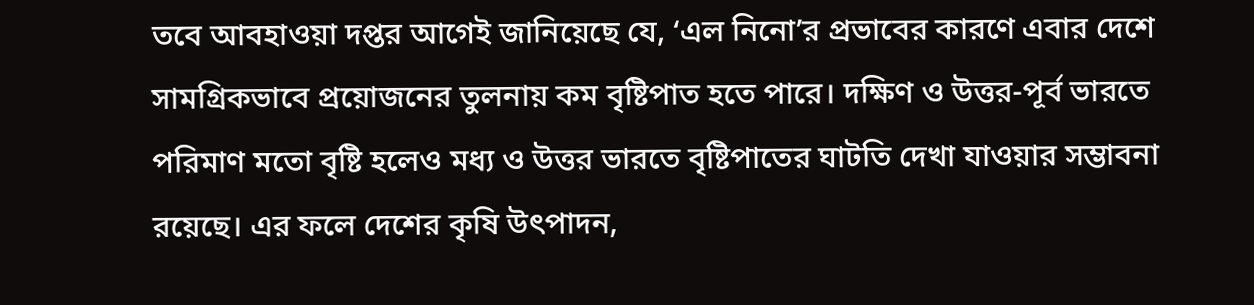তবে আবহাওয়া দপ্তর আগেই জানিয়েছে যে, ‘এল নিনো’র প্রভাবের কারণে এবার দেশে সামগ্রিকভাবে প্রয়োজনের তুলনায় কম বৃষ্টিপাত হতে পারে। দক্ষিণ ও উত্তর-পূর্ব ভারতে পরিমাণ মতো বৃষ্টি হলেও মধ্য ও উত্তর ভারতে বৃষ্টিপাতের ঘাটতি দেখা যাওয়ার সম্ভাবনা রয়েছে। এর ফলে দেশের কৃষি উৎপাদন,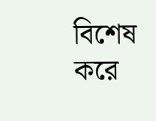বিশেষ করে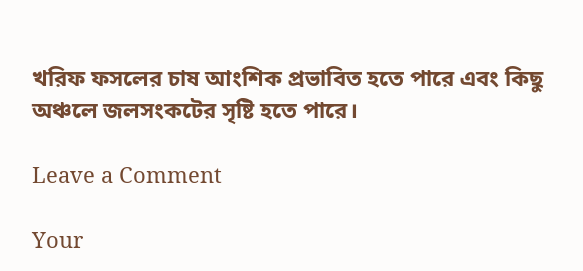খরিফ ফসলের চাষ আংশিক প্রভাবিত হতে পারে এবং কিছু অঞ্চলে জলসংকটের সৃষ্টি হতে পারে।

Leave a Comment

Your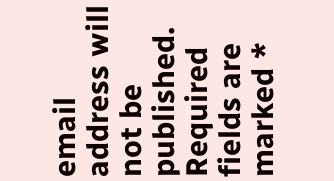email address will not be published. Required fields are marked *